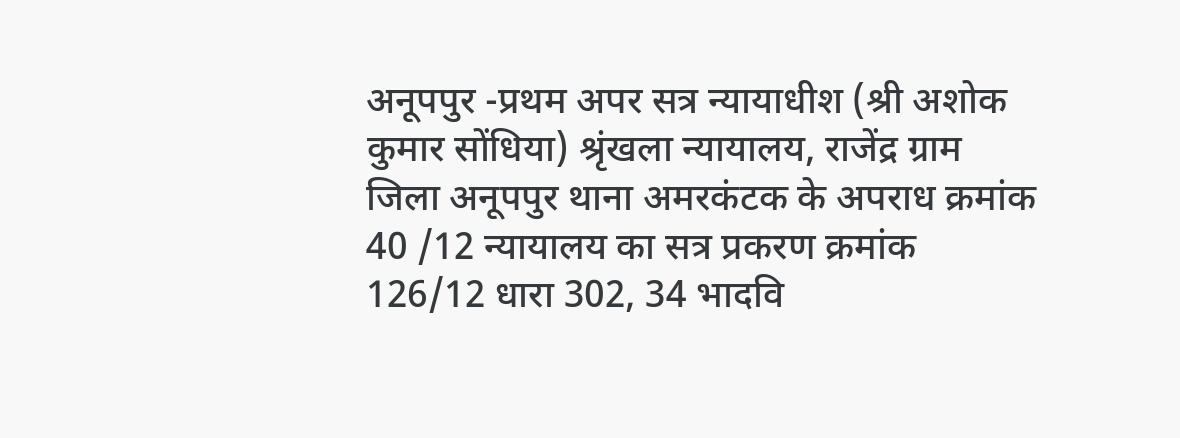अनूपपुर -प्रथम अपर सत्र न्यायाधीश (श्री अशोक कुमार सोंधिया) श्रृंखला न्यायालय, राजेंद्र ग्राम जिला अनूपपुर थाना अमरकंटक के अपराध क्रमांक 40 /12 न्यायालय का सत्र प्रकरण क्रमांक 126/12 धारा 302, 34 भादवि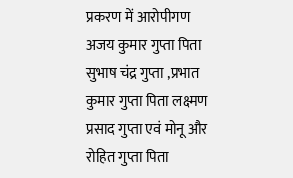प्रकरण में आरोपीगण अजय कुमार गुप्ता पिता सुभाष चंद्र गुप्ता ,प्रभात कुमार गुप्ता पिता लक्ष्मण प्रसाद गुप्ता एवं मोनू और रोहित गुप्ता पिता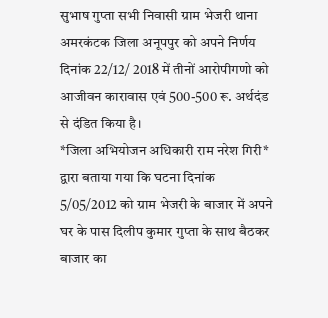सुभाष गुप्ता सभी निवासी ग्राम भेजरी थाना अमरकंटक जिला अनूपपुर को अपने निर्णय दिनांक 22/12/ 2018 में तीनों आरोपीगणो को आजीवन कारावास एवं 500-500 रू. अर्थदंड से दंडित किया है।
*जिला अभियोजन अधिकारी राम नरेश गिरी* द्वारा बताया गया कि घटना दिनांक 5/05/2012 को ग्राम भेजरी के बाजार में अपने घर के पास दिलीप कुमार गुप्ता के साथ बैठकर बाजार का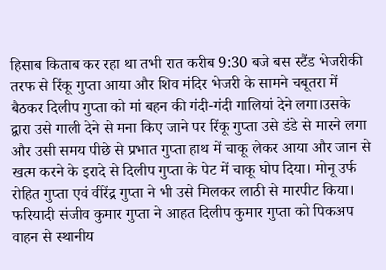हिसाब किताब कर रहा था तभी रात करीब 9:30 बजे बस स्टैंड भेजरीकी तरफ से रिंकू गुप्ता आया और शिव मंदिर भेजरी के सामने चबूतरा में बैठकर दिलीप गुप्ता को मां बहन की गंदी-गंदी गालियां देने लगा।उसके द्वारा उसे गाली देने से मना किए जाने पर रिंकू गुप्ता उसे डंडे से मारने लगा और उसी समय पीछे से प्रभात गुप्ता हाथ में चाकू लेकर आया और जान से खत्म करने के इरादे से दिलीप गुप्ता के पेट में चाकू घोप दिया। मोनू उर्फ रोहित गुप्ता एवं वीरेंद्र गुप्ता ने भी उसे मिलकर लाठी से मारपीट किया। फरियादी संजीव कुमार गुप्ता ने आहत दिलीप कुमार गुप्ता को पिकअप वाहन से स्थानीय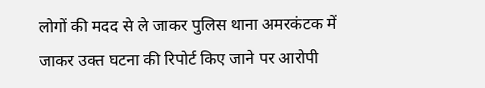लोगों की मदद से ले जाकर पुलिस थाना अमरकंटक में जाकर उक्त घटना की रिपोर्ट किए जाने पर आरोपी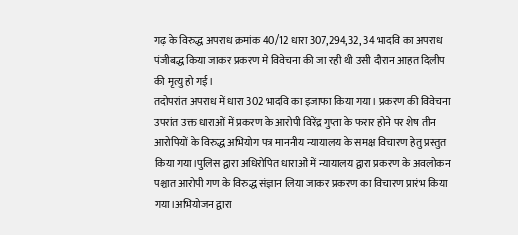गढ़ के विरुद्ध अपराध क्रमांक 40/12 धारा 307,294,32, 34 भादवि का अपराध पंजीबद्ध किया जाकर प्रकरण मे विवेचना की जा रही थी उसी दौरान आहत दिलीप की मृत्यु हो गई।
तदोपरांत अपराध में धारा 302 भादवि का इजाफा किया गया। प्रकरण की विवेचना उपरांत उक्त धाराओं में प्रकरण के आरोपी विरेंद्र गुप्ता के फरार होने पर शेष तीन आरोपियों के विरुद्ध अभियोग पत्र माननीय न्यायालय के समक्ष विचारण हेतु प्रस्तुत किया गया।पुलिस द्वारा अधिरोपित धाराओं में न्यायालय द्वारा प्रकरण के अवलोकन पश्चात आरोपी गण के विरुद्ध संज्ञान लिया जाकर प्रकरण का विचारण प्रारंभ किया गया।अभियोजन द्वारा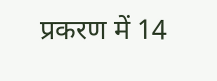प्रकरण में 14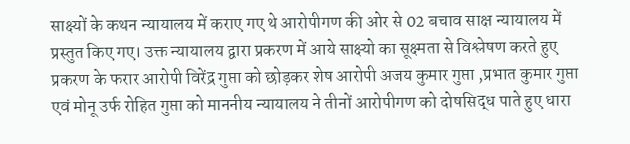साक्ष्यों के कथन न्यायालय में कराए गए थे आरोपीगण की ओर से 02 बचाव साक्ष न्यायालय में प्रस्तुत किए गए। उक्त न्यायालय द्वारा प्रकरण में आये साक्ष्यो का सूक्ष्मता से विश्लेषण करते हुए प्रकरण के फरार आरोपी विरेंद्र गुप्ता को छोड़कर शेष आरोपी अजय कुमार गुप्ता ,प्रभात कुमार गुप्ता एवं मोनू उर्फ रोहित गुप्ता को माननीय न्यायालय ने तीनों आरोपीगण को दोषसिद्ध पाते हुए धारा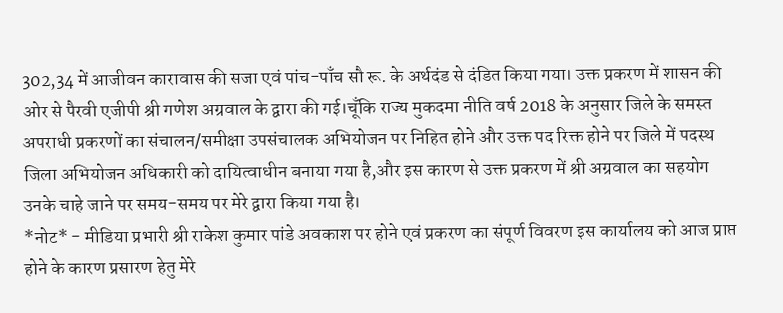302,34 में आजीवन कारावास की सजा एवं पांच-पाँच सौ रू. के अर्थदंड से दंडित किया गया। उक्त प्रकरण में शासन की ओर से पैरवी एजीपी श्री गणेश अग्रवाल के द्वारा की गई।चूँकि राज्य मुकदमा नीति वर्ष 2018 के अनुसार जिले के समस्त अपराधी प्रकरणों का संचालन/समीक्षा उपसंचालक अभियोजन पर निहित होने और उक्त पद रिक्त होने पर जिले में पदस्थ जिला अभियोजन अधिकारी को दायित्वाधीन बनाया गया है,और इस कारण से उक्त प्रकरण में श्री अग्रवाल का सहयोग उनके चाहे जाने पर समय-समय पर मेरे द्वारा किया गया है।
*नोट* - मीडिया प्रभारी श्री राकेश कुमार पांडे अवकाश पर होने एवं प्रकरण का संपूर्ण विवरण इस कार्यालय को आज प्राप्त होने के कारण प्रसारण हेतु मेरे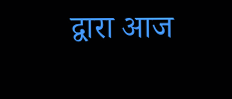द्वारा आज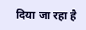दिया जा रहा है